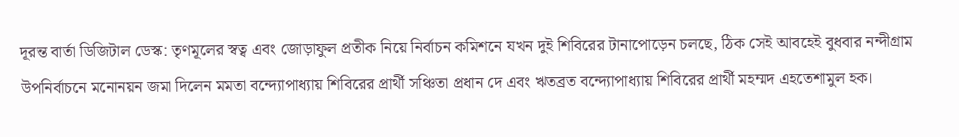দূরন্ত বার্তা ডিজিটাল ডেস্ক: তৃণমূলের স্বত্ব এবং জোড়াফুল প্রতীক নিয়ে নির্বাচন কমিশনে যখন দুই শিবিরের টানাপোড়েন চলছে, ঠিক সেই আবহেই বুধবার নন্দীগ্রাম উপনির্বাচনে মনোনয়ন জমা দিলেন মমতা বন্দ্যোপাধ্যায় শিবিরের প্রার্থী সঞ্চিতা প্রধান দে এবং ঋতব্রত বন্দ্যোপাধ্যায় শিবিরের প্রার্থী মহম্মদ এহতেশামুল হক।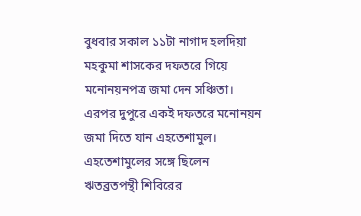বুধবার সকাল ১১টা নাগাদ হলদিয়া মহকুমা শাসকের দফতরে গিয়ে মনোনয়নপত্র জমা দেন সঞ্চিতা। এরপর দুপুরে একই দফতরে মনোনয়ন জমা দিতে যান এহতেশামুল। এহতেশামুলের সঙ্গে ছিলেন ঋতব্রতপন্থী শিবিরের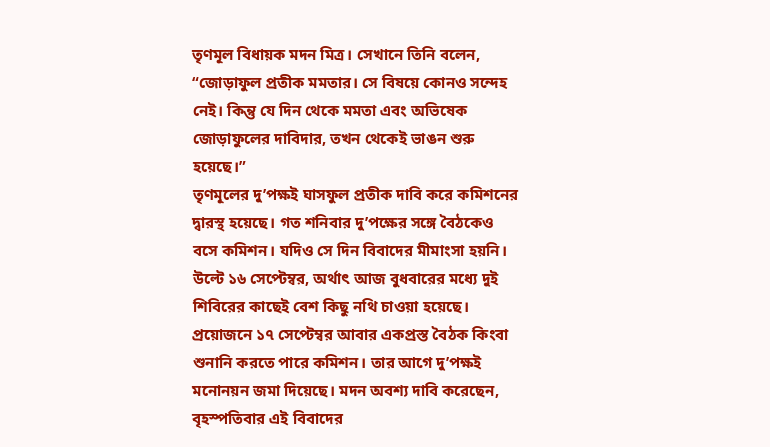তৃণমূল বিধায়ক মদন মিত্র। সেখানে তিনি বলেন, “জোড়াফুল প্রতীক মমতার। সে বিষয়ে কোনও সন্দেহ নেই। কিন্তু যে দিন থেকে মমতা এবং অভিষেক জোড়াফুলের দাবিদার, তখন থেকেই ভাঙন শুরু হয়েছে।”
তৃণমূলের দু’পক্ষই ঘাসফুল প্রতীক দাবি করে কমিশনের দ্বারস্থ হয়েছে। গত শনিবার দু’পক্ষের সঙ্গে বৈঠকেও বসে কমিশন। যদিও সে দিন বিবাদের মীমাংসা হয়নি। উল্টে ১৬ সেপ্টেম্বর, অর্থাৎ আজ বুধবারের মধ্যে দুই শিবিরের কাছেই বেশ কিছু নথি চাওয়া হয়েছে। প্রয়োজনে ১৭ সেপ্টেম্বর আবার একপ্রস্ত বৈঠক কিংবা শুনানি করতে পারে কমিশন। তার আগে দু’পক্ষই মনোনয়ন জমা দিয়েছে। মদন অবশ্য দাবি করেছেন, বৃহস্পতিবার এই বিবাদের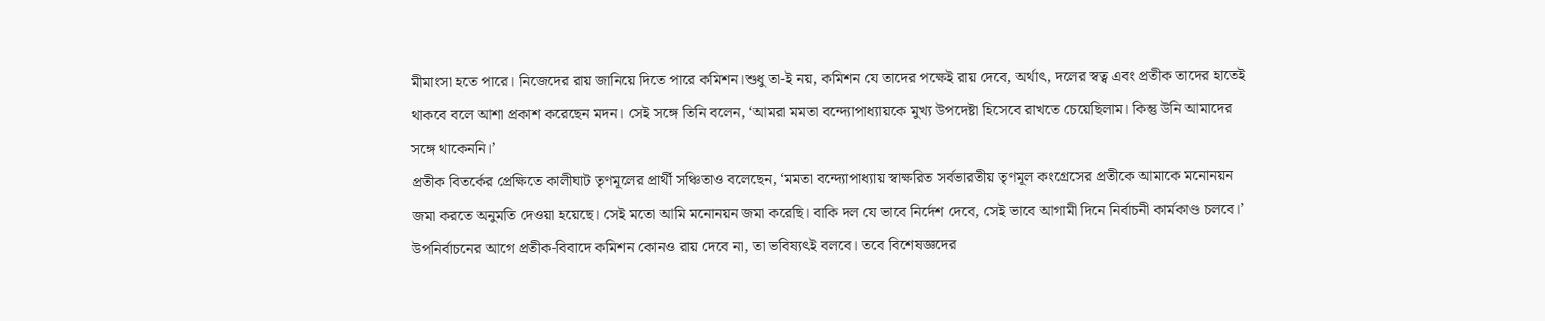মীমাংসা হতে পারে। নিজেদের রায় জানিয়ে দিতে পারে কমিশন।শুধু তা-ই নয়, কমিশন যে তাদের পক্ষেই রায় দেবে, অর্থাৎ, দলের স্বত্ব এবং প্রতীক তাদের হাতেই থাকবে বলে আশা প্রকাশ করেছেন মদন। সেই সঙ্গে তিনি বলেন, ‘আমরা মমতা বন্দ্যোপাধ্যায়কে মুখ্য উপদেষ্টা হিসেবে রাখতে চেয়েছিলাম। কিন্তু উনি আমাদের সঙ্গে থাকেননি।’
প্রতীক বিতর্কের প্রেক্ষিতে কালীঘাট তৃণমূলের প্রার্থী সঞ্চিতাও বলেছেন, ‘মমতা বন্দ্যোপাধ্যায় স্বাক্ষরিত সর্বভারতীয় তৃণমূল কংগ্রেসের প্রতীকে আমাকে মনোনয়ন জমা করতে অনুমতি দেওয়া হয়েছে। সেই মতো আমি মনোনয়ন জমা করেছি। বাকি দল যে ভাবে নির্দেশ দেবে, সেই ভাবে আগামী দিনে নির্বাচনী কার্মকাণ্ড চলবে।’ উপনির্বাচনের আগে প্রতীক-বিবাদে কমিশন কোনও রায় দেবে না, তা ভবিষ্যৎই বলবে। তবে বিশেষজ্ঞদের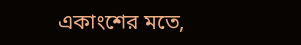একাংশের মতে,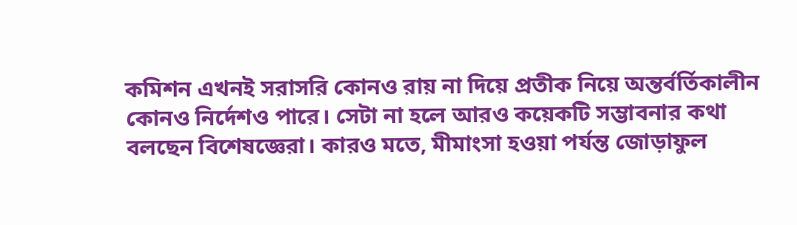কমিশন এখনই সরাসরি কোনও রায় না দিয়ে প্রতীক নিয়ে অন্তর্বর্তিকালীন কোনও নির্দেশও পারে। সেটা না হলে আরও কয়েকটি সম্ভাবনার কথা বলছেন বিশেষজ্ঞেরা। কারও মতে, মীমাংসা হওয়া পর্যন্ত জোড়াফুল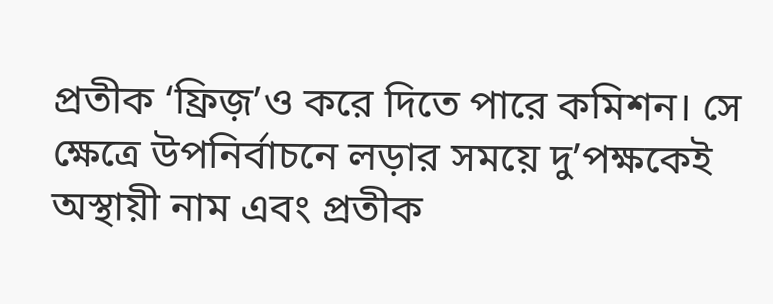প্রতীক ‘ফ্রিজ়’ও করে দিতে পারে কমিশন। সে ক্ষেত্রে উপনির্বাচনে লড়ার সময়ে দু’পক্ষকেই অস্থায়ী নাম এবং প্রতীক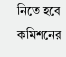নিতে হবে কমিশনের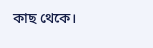কাছ থেকে।